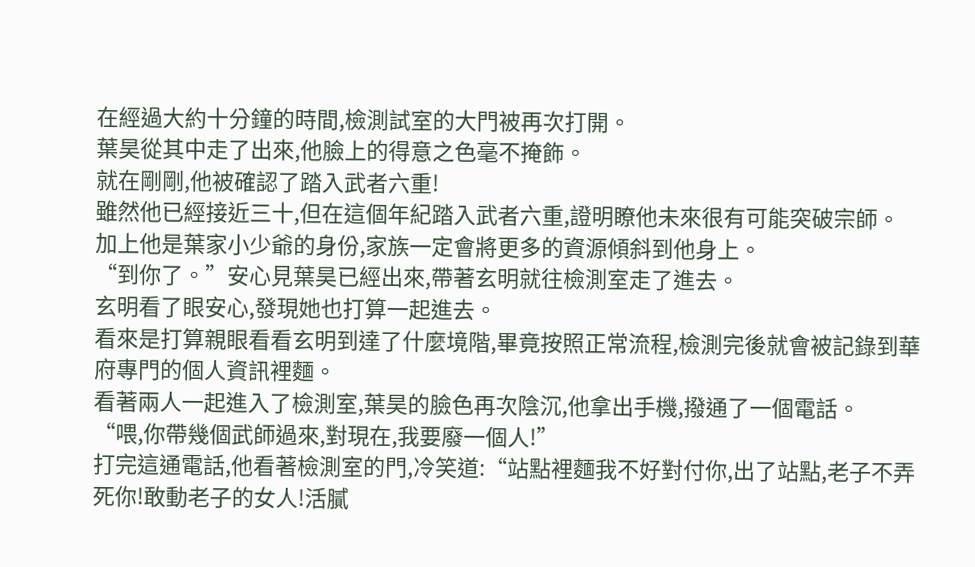在經過大約十分鐘的時間,檢測試室的大門被再次打開。
葉昊從其中走了出來,他臉上的得意之色毫不掩飾。
就在剛剛,他被確認了踏入武者六重!
雖然他已經接近三十,但在這個年紀踏入武者六重,證明瞭他未來很有可能突破宗師。
加上他是葉家小少爺的身份,家族一定會將更多的資源傾斜到他身上。
“到你了。”安心見葉昊已經出來,帶著玄明就往檢測室走了進去。
玄明看了眼安心,發現她也打算一起進去。
看來是打算親眼看看玄明到達了什麼境階,畢竟按照正常流程,檢測完後就會被記錄到華府專門的個人資訊裡麵。
看著兩人一起進入了檢測室,葉昊的臉色再次陰沉,他拿出手機,撥通了一個電話。
“喂,你帶幾個武師過來,對現在,我要廢一個人!”
打完這通電話,他看著檢測室的門,冷笑道:“站點裡麵我不好對付你,出了站點,老子不弄死你!敢動老子的女人!活膩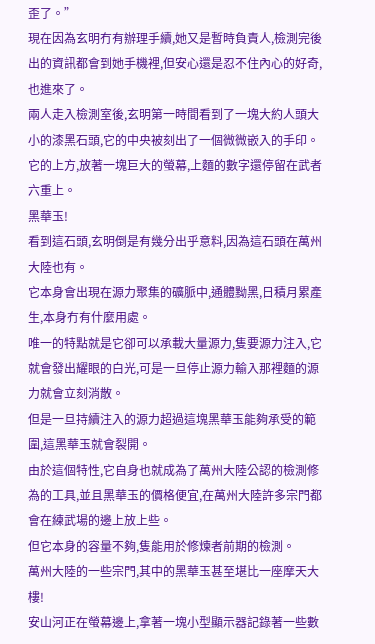歪了。”
現在因為玄明冇有辦理手續,她又是暫時負責人,檢測完後出的資訊都會到她手機裡,但安心還是忍不住內心的好奇,也進來了。
兩人走入檢測室後,玄明第一時間看到了一塊大約人頭大小的漆黑石頭,它的中央被刻出了一個微微嵌入的手印。
它的上方,放著一塊巨大的螢幕,上麵的數字還停留在武者六重上。
黑華玉!
看到這石頭,玄明倒是有幾分出乎意料,因為這石頭在萬州大陸也有。
它本身會出現在源力聚集的礦脈中,通體黝黑,日積月累產生,本身冇有什麼用處。
唯一的特點就是它卻可以承載大量源力,隻要源力注入,它就會發出耀眼的白光,可是一旦停止源力輸入那裡麵的源力就會立刻消散。
但是一旦持續注入的源力超過這塊黑華玉能夠承受的範圍,這黑華玉就會裂開。
由於這個特性,它自身也就成為了萬州大陸公認的檢測修為的工具,並且黑華玉的價格便宜,在萬州大陸許多宗門都會在練武場的邊上放上些。
但它本身的容量不夠,隻能用於修煉者前期的檢測。
萬州大陸的一些宗門,其中的黑華玉甚至堪比一座摩天大樓!
安山河正在螢幕邊上,拿著一塊小型顯示器記錄著一些數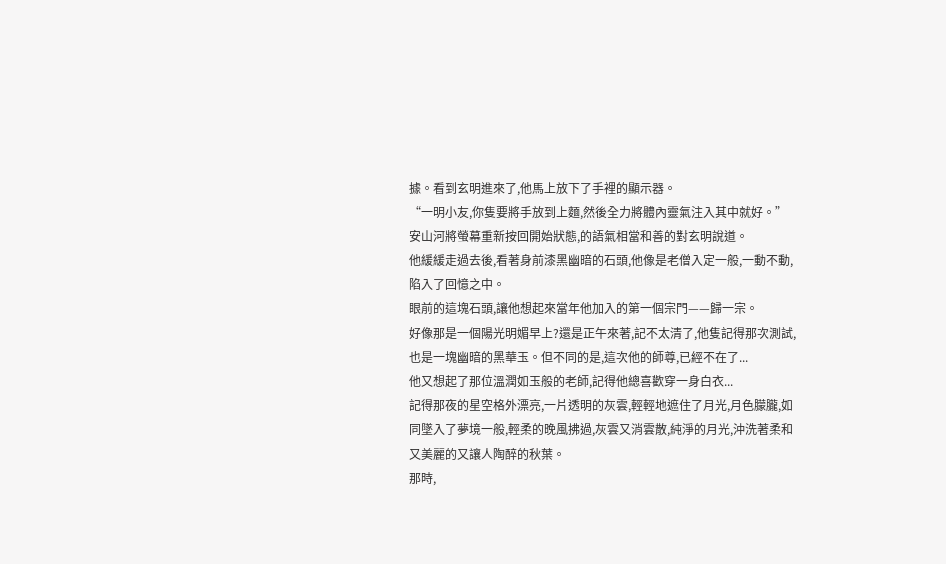據。看到玄明進來了,他馬上放下了手裡的顯示器。
“一明小友,你隻要將手放到上麵,然後全力將體內靈氣注入其中就好。”
安山河將螢幕重新按回開始狀態,的語氣相當和善的對玄明說道。
他緩緩走過去後,看著身前漆黑幽暗的石頭,他像是老僧入定一般,一動不動,陷入了回憶之中。
眼前的這塊石頭,讓他想起來當年他加入的第一個宗門——歸一宗。
好像那是一個陽光明媚早上?還是正午來著,記不太清了,他隻記得那次測試,也是一塊幽暗的黑華玉。但不同的是,這次他的師尊,已經不在了...
他又想起了那位溫潤如玉般的老師,記得他總喜歡穿一身白衣...
記得那夜的星空格外漂亮,一片透明的灰雲,輕輕地遮住了月光,月色朦朧,如同墜入了夢境一般,輕柔的晚風拂過,灰雲又消雲散,純淨的月光,沖洗著柔和又美麗的又讓人陶醉的秋葉。
那時,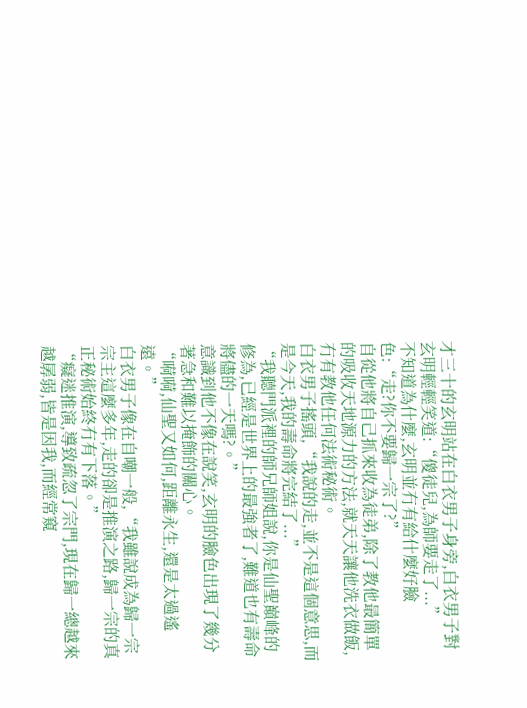才三十的玄明站在白衣男子身旁,白衣男子對玄明輕輕笑道:“傻徒兒,為師要走了...”
不知道為什麼,玄明並冇有給什麼好臉色:“走?你不要歸一宗了?”
自從他將自己抓來收為徒弟,除了教他最簡單的吸收天地源力的方法,就天天讓他洗衣做飯,冇有教他任何法術秘術。
白衣男子搖頭,“我說的走,並不是這個意思,而是今天,我的壽命將完結了...”
“我聽門派裡的師兄師姐說,你是仙聖巔峰的修為,已經是世界上的最強者了,難道也有壽命將儘的一天嗎?。”
意識到他不像在說笑,玄明的臉色出現了幾分著急和難以掩飾的關心。
“嗬嗬,仙聖又如何,距離永生,還是太過遙遠。”
白衣男子像在自嘲一般,“我雖說成為歸一宗宗主這麼多年,走的卻是推演之路,歸一宗的真正秘術始終冇有下落。”
“癡迷推演,導致疏忽了宗門,現在歸一總越來越孱弱,皆是因我,而經常窺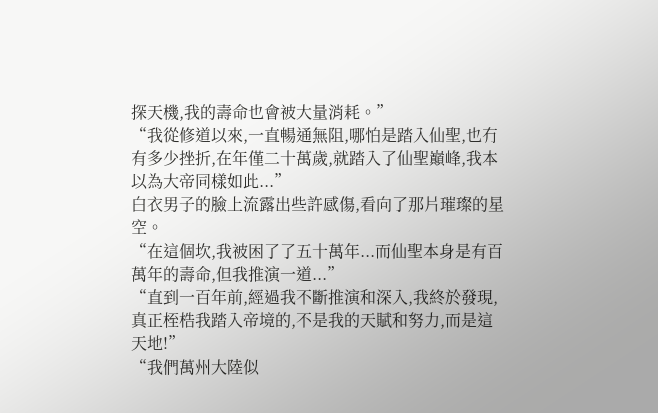探天機,我的壽命也會被大量消耗。”
“我從修道以來,一直暢通無阻,哪怕是踏入仙聖,也冇有多少挫折,在年僅二十萬歲,就踏入了仙聖巔峰,我本以為大帝同樣如此...”
白衣男子的臉上流露出些許感傷,看向了那片璀璨的星空。
“在這個坎,我被困了了五十萬年...而仙聖本身是有百萬年的壽命,但我推演一道...”
“直到一百年前,經過我不斷推演和深入,我終於發現,真正桎梏我踏入帝境的,不是我的天賦和努力,而是這天地!”
“我們萬州大陸似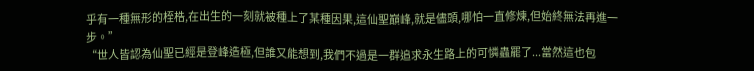乎有一種無形的桎梏,在出生的一刻就被種上了某種因果,這仙聖巔峰,就是儘頭,哪怕一直修煉,但始終無法再進一步。”
“世人皆認為仙聖已經是登峰造極,但誰又能想到,我們不過是一群追求永生路上的可憐蟲罷了...當然這也包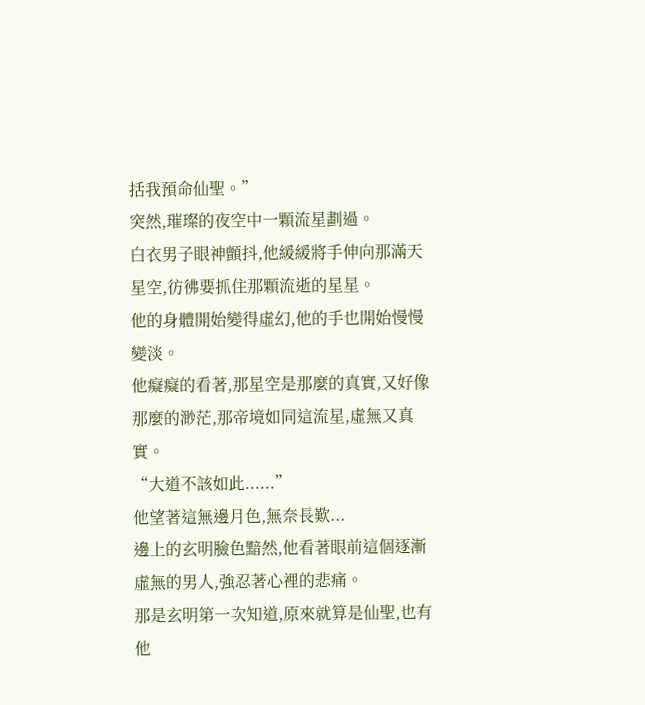括我預命仙聖。”
突然,璀璨的夜空中一顆流星劃過。
白衣男子眼神顫抖,他緩緩將手伸向那滿天星空,彷彿要抓住那顆流逝的星星。
他的身體開始變得虛幻,他的手也開始慢慢變淡。
他癡癡的看著,那星空是那麼的真實,又好像那麼的渺茫,那帝境如同這流星,虛無又真實。
“大道不該如此......”
他望著這無邊月色,無奈長歎...
邊上的玄明臉色黯然,他看著眼前這個逐漸虛無的男人,強忍著心裡的悲痛。
那是玄明第一次知道,原來就算是仙聖,也有他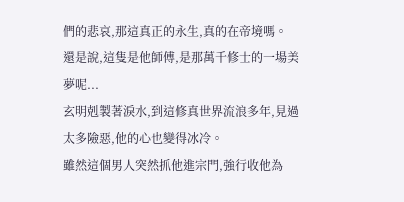們的悲哀,那這真正的永生,真的在帝境嗎。
還是說,這隻是他師傅,是那萬千修士的一場美夢呢...
玄明剋製著淚水,到這修真世界流浪多年,見過太多險惡,他的心也變得冰冷。
雖然這個男人突然抓他進宗門,強行收他為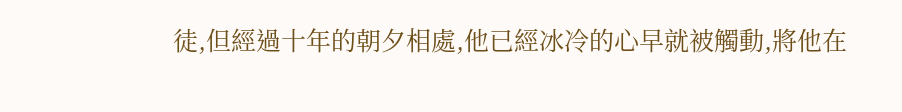徒,但經過十年的朝夕相處,他已經冰冷的心早就被觸動,將他在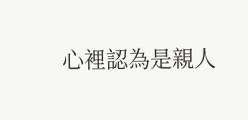心裡認為是親人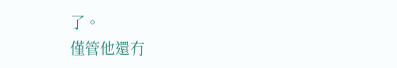了。
僅管他還冇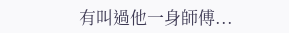有叫過他一身師傅...